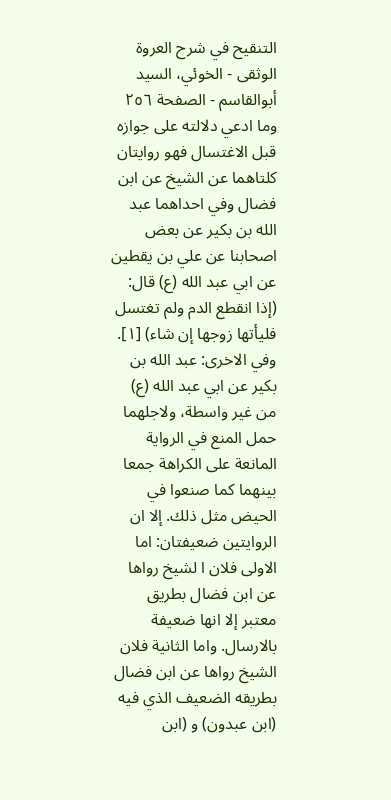التنقيح في شرح العروة الوثقى - الخوئي، السيد أبوالقاسم - الصفحة ٢٥٦
وما ادعي دلالته على جوازه قبل الاغتسال فهو روايتان كلتاهما عن الشيخ عن ابن فضال وفي احداهما عبد الله بن بكير عن بعض اصحابنا عن علي بن يقطين عن ابي عبد الله (ع) قال: (إذا انقطع الدم ولم تغتسل فليأتها زوجها إن شاء) [١]. وفي الاخرى: عبد الله بن بكير عن ابي عبد الله (ع) من غير واسطة، ولاجلهما حمل المنع في الرواية المانعة على الكراهة جمعا بينهما كما صنعوا في الحيض مثل ذلك. إلا ان الروايتين ضعيفتان: اما الاولى فلان ا لشيخ رواها عن ابن فضال بطريق معتبر إلا انها ضعيفة بالارسال. واما الثانية فلان الشيخ رواها عن ابن فضال بطريقه الضعيف الذي فيه (ابن عبدون) و (ابن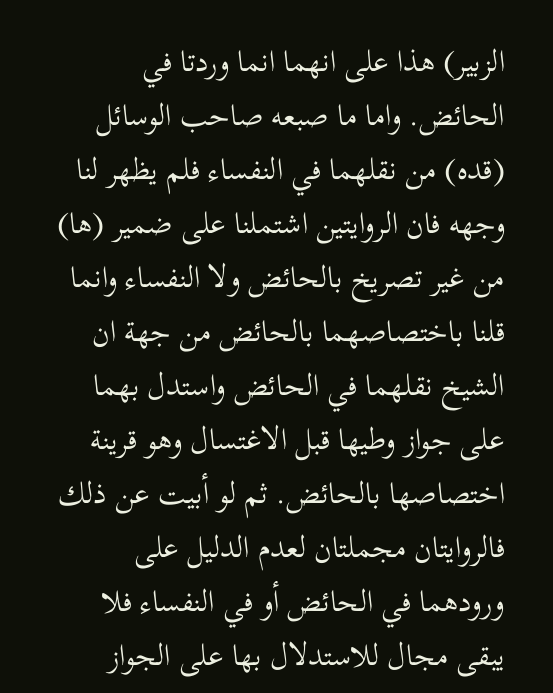الزبير) هذا على انهما انما وردتا في الحائض. واما ما صبعه صاحب الوسائل (قده) من نقلهما في النفساء فلم يظهر لنا وجهه فان الروايتين اشتملنا على ضمير (ها) من غير تصريخ بالحائض ولا النفساء وانما قلنا باختصاصهما بالحائض من جهة ان الشيخ نقلهما في الحائض واستدل بهما على جواز وطيها قبل الاغتسال وهو قرينة اختصاصها بالحائض. ثم لو أبيت عن ذلك فالروايتان مجملتان لعدم الدليل على ورودهما في الحائض أو في النفساء فلا يبقى مجال للاستدلال بها على الجواز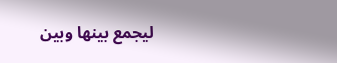ليجمع بينها وبين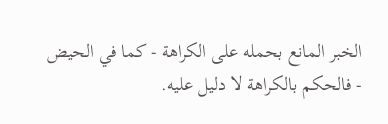الخبر المانع بحمله على الكراهة - كما في الحيض - فالحكم بالكراهة لا دليل عليه.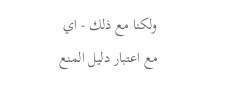ولكنا مع ذلك - اي مع اعتبار دليل المنع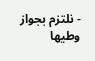- نلتزم بجواز وطيها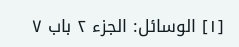[١] الوسائل: الجزء ٢ باب ٧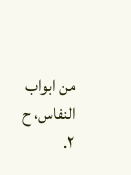من ابواب النفاس، ح ٢.